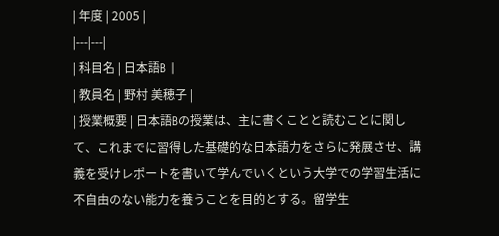| 年度 | 2005 |
|---|---|
| 科目名 | 日本語B |
| 教員名 | 野村 美穂子 |
| 授業概要 | 日本語Bの授業は、主に書くことと読むことに関して、これまでに習得した基礎的な日本語力をさらに発展させ、講義を受けレポートを書いて学んでいくという大学での学習生活に不自由のない能力を養うことを目的とする。留学生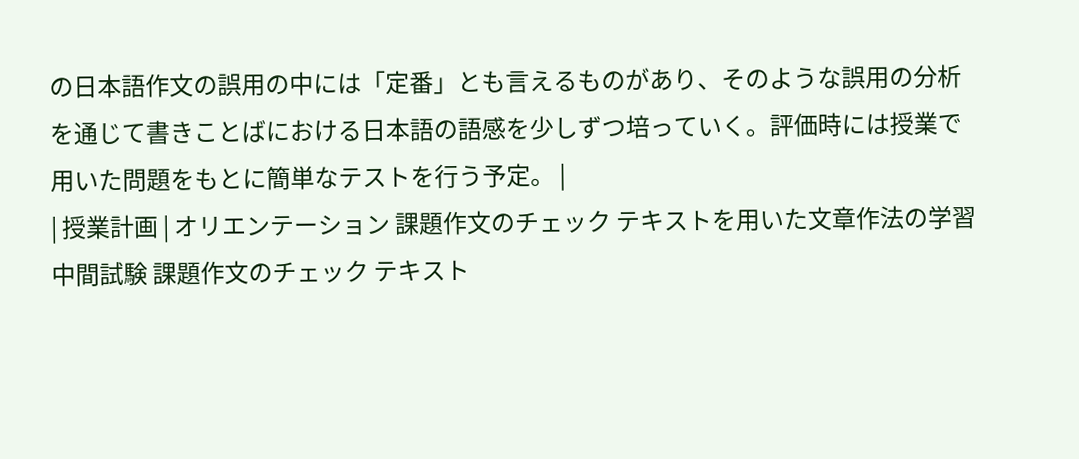の日本語作文の誤用の中には「定番」とも言えるものがあり、そのような誤用の分析を通じて書きことばにおける日本語の語感を少しずつ培っていく。評価時には授業で用いた問題をもとに簡単なテストを行う予定。 |
| 授業計画 | オリエンテーション 課題作文のチェック テキストを用いた文章作法の学習 中間試験 課題作文のチェック テキスト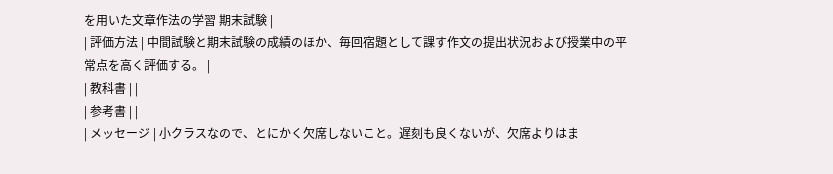を用いた文章作法の学習 期末試験 |
| 評価方法 | 中間試験と期末試験の成績のほか、毎回宿題として課す作文の提出状況および授業中の平常点を高く評価する。 |
| 教科書 | |
| 参考書 | |
| メッセージ | 小クラスなので、とにかく欠席しないこと。遅刻も良くないが、欠席よりはま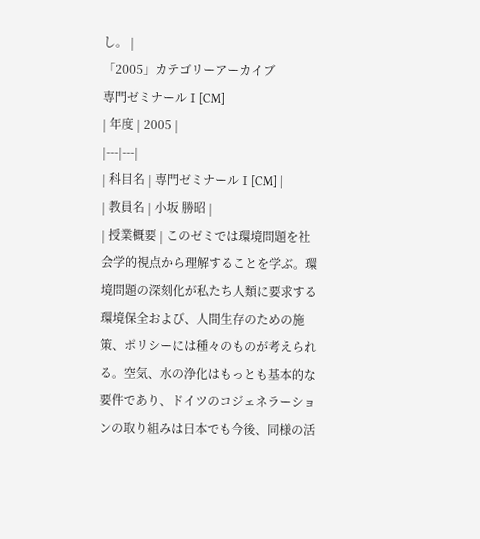し。 |
「2005」カテゴリーアーカイブ
専門ゼミナールⅠ[CM]
| 年度 | 2005 |
|---|---|
| 科目名 | 専門ゼミナールⅠ[CM] |
| 教員名 | 小坂 勝昭 |
| 授業概要 | このゼミでは環境問題を社会学的視点から理解することを学ぶ。環境問題の深刻化が私たち人類に要求する環境保全および、人間生存のための施策、ポリシーには種々のものが考えられる。空気、水の浄化はもっとも基本的な要件であり、ドイツのコジェネラーションの取り組みは日本でも今後、同様の活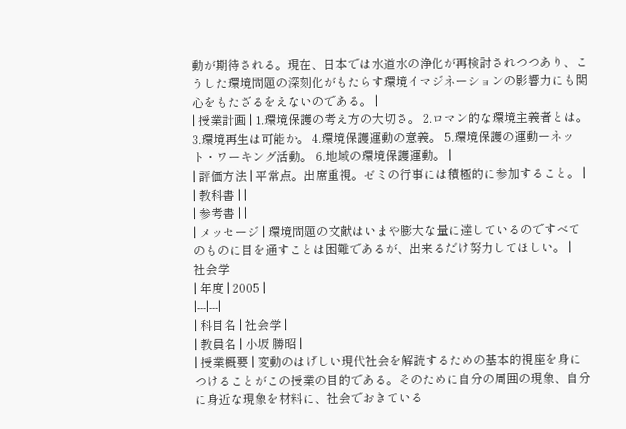動が期待される。現在、日本では水道水の浄化が再検討されつつあり、こうした環境問題の深刻化がもたらす環境イマジネーションの影響力にも関心をもたざるをえないのである。 |
| 授業計画 | 1.環境保護の考え方の大切さ。 2.ロマン的な環境主義者とは。 3.環境再生は可能か。 4.環境保護運動の意義。 5.環境保護の運動ーネット・ワーキング活動。 6.地域の環境保護運動。 |
| 評価方法 | 平常点。出席重視。ゼミの行事には積極的に参加すること。 |
| 教科書 | |
| 参考書 | |
| メッセージ | 環境問題の文献はいまや膨大な量に達しているのですべてのものに目を通すことは困難であるが、出来るだけ努力してほしい。 |
社会学
| 年度 | 2005 |
|---|---|
| 科目名 | 社会学 |
| 教員名 | 小坂 勝昭 |
| 授業概要 | 変動のはげしい現代社会を解読するための基本的視座を身につけることがこの授業の目的である。そのために自分の周囲の現象、自分に身近な現象を材料に、社会でおきている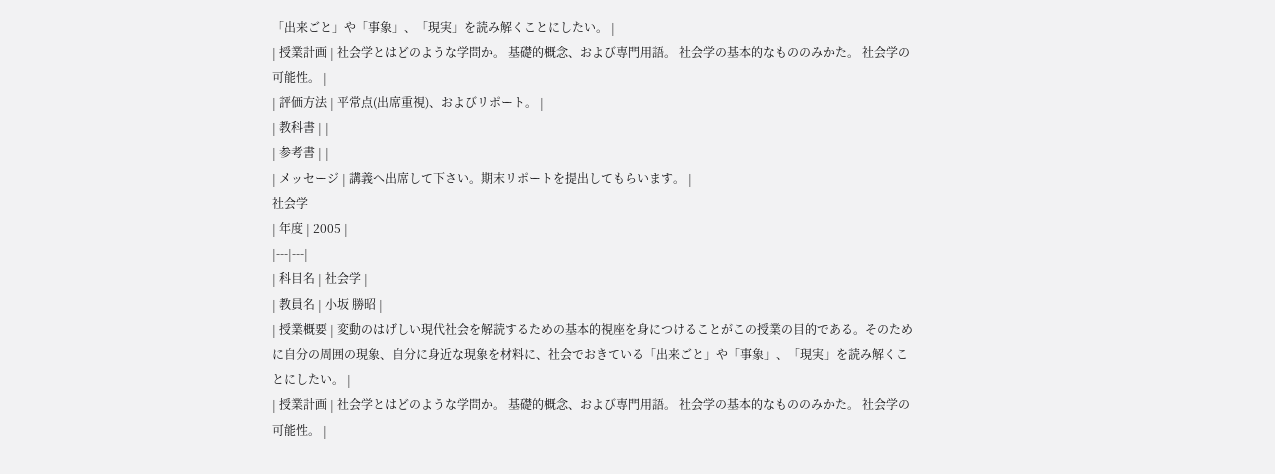「出来ごと」や「事象」、「現実」を読み解くことにしたい。 |
| 授業計画 | 社会学とはどのような学問か。 基礎的概念、および専門用語。 社会学の基本的なもののみかた。 社会学の可能性。 |
| 評価方法 | 平常点(出席重視)、およびリポート。 |
| 教科書 | |
| 参考書 | |
| メッセージ | 講義へ出席して下さい。期末リポートを提出してもらいます。 |
社会学
| 年度 | 2005 |
|---|---|
| 科目名 | 社会学 |
| 教員名 | 小坂 勝昭 |
| 授業概要 | 変動のはげしい現代社会を解読するための基本的視座を身につけることがこの授業の目的である。そのために自分の周囲の現象、自分に身近な現象を材料に、社会でおきている「出来ごと」や「事象」、「現実」を読み解くことにしたい。 |
| 授業計画 | 社会学とはどのような学問か。 基礎的概念、および専門用語。 社会学の基本的なもののみかた。 社会学の可能性。 |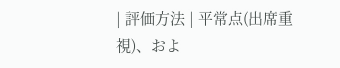| 評価方法 | 平常点(出席重視)、およ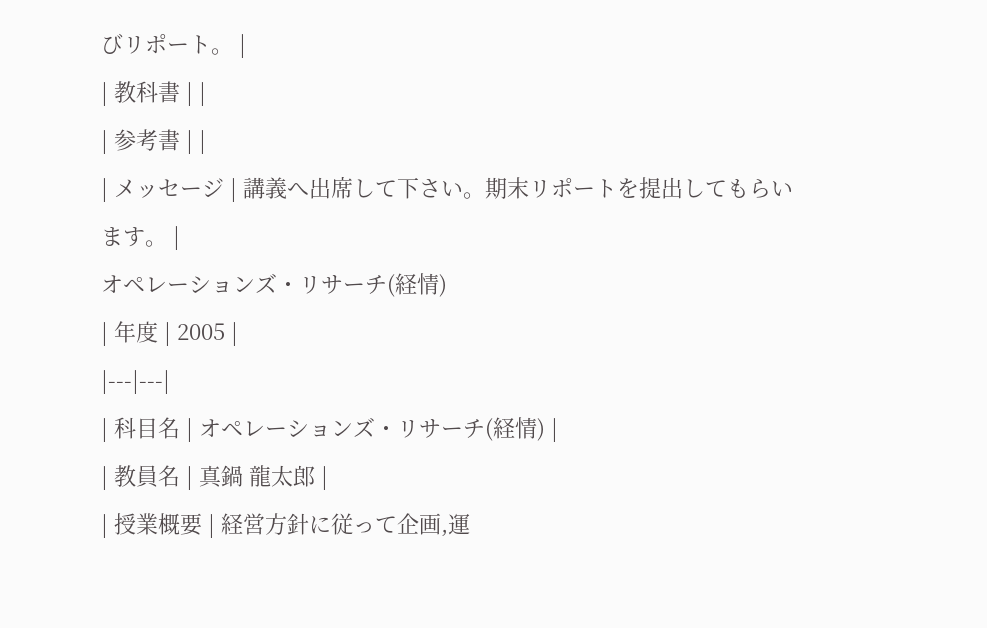びリポート。 |
| 教科書 | |
| 参考書 | |
| メッセージ | 講義へ出席して下さい。期末リポートを提出してもらいます。 |
オペレーションズ・リサーチ(経情)
| 年度 | 2005 |
|---|---|
| 科目名 | オペレーションズ・リサーチ(経情) |
| 教員名 | 真鍋 龍太郎 |
| 授業概要 | 経営方針に従って企画,運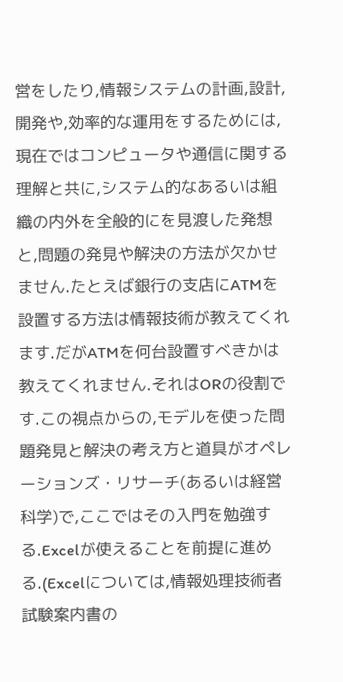営をしたり,情報システムの計画,設計,開発や,効率的な運用をするためには,現在ではコンピュータや通信に関する理解と共に,システム的なあるいは組織の内外を全般的にを見渡した発想と,問題の発見や解決の方法が欠かせません.たとえば銀行の支店にATMを設置する方法は情報技術が教えてくれます.だがATMを何台設置すべきかは教えてくれません.それはORの役割です.この視点からの,モデルを使った問題発見と解決の考え方と道具がオペレーションズ・リサーチ(あるいは経営科学)で,ここではその入門を勉強する.Excelが使えることを前提に進める.(Excelについては,情報処理技術者試験案内書の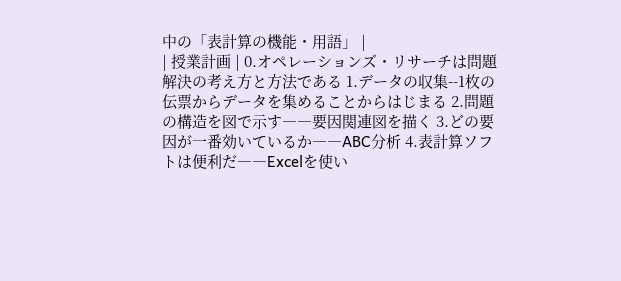中の「表計算の機能・用語」 |
| 授業計画 | 0.オペレーションズ・リサーチは問題解決の考え方と方法である 1.データの収集--1枚の伝票からデータを集めることからはじまる 2.問題の構造を図で示す――要因関連図を描く 3.どの要因が一番効いているか――ABC分析 4.表計算ソフトは便利だ――Excelを使い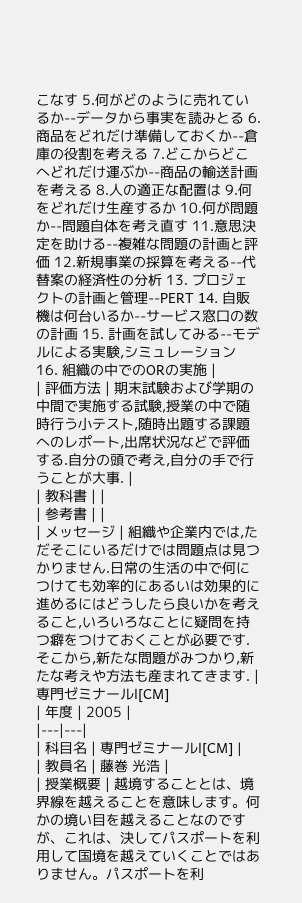こなす 5.何がどのように売れているか--データから事実を読みとる 6.商品をどれだけ準備しておくか--倉庫の役割を考える 7.どこからどこへどれだけ運ぶか--商品の輸送計画を考える 8.人の適正な配置は 9.何をどれだけ生産するか 10.何が問題か--問題自体を考え直す 11.意思決定を助ける--複雑な問題の計画と評価 12.新規事業の採算を考える--代替案の経済性の分析 13. プロジェクトの計画と管理--PERT 14. 自販機は何台いるか--サービス窓口の数の計画 15. 計画を試してみる--モデルによる実験,シミュレーション 16. 組織の中でのORの実施 |
| 評価方法 | 期末試験および学期の中間で実施する試験,授業の中で随時行う小テスト,随時出題する課題へのレポート,出席状況などで評価する.自分の頭で考え,自分の手で行うことが大事. |
| 教科書 | |
| 参考書 | |
| メッセージ | 組織や企業内では,ただそこにいるだけでは問題点は見つかりません.日常の生活の中で何につけても効率的にあるいは効果的に進めるにはどうしたら良いかを考えること,いろいろなことに疑問を持つ癖をつけておくことが必要です.そこから,新たな問題がみつかり,新たな考えや方法も産まれてきます. |
専門ゼミナールⅠ[CM]
| 年度 | 2005 |
|---|---|
| 科目名 | 専門ゼミナールⅠ[CM] |
| 教員名 | 藤巻 光浩 |
| 授業概要 | 越境することとは、境界線を越えることを意味します。何かの境い目を越えることなのですが、これは、決してパスポートを利用して国境を越えていくことではありません。パスポートを利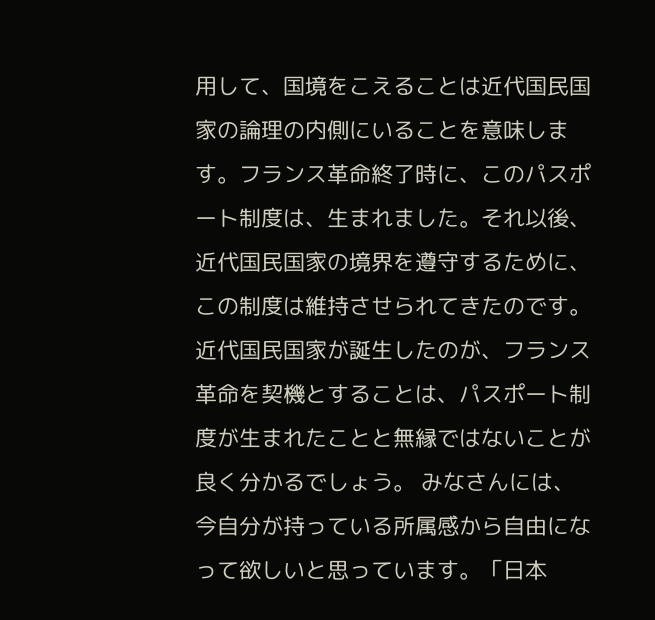用して、国境をこえることは近代国民国家の論理の内側にいることを意味します。フランス革命終了時に、このパスポート制度は、生まれました。それ以後、近代国民国家の境界を遵守するために、この制度は維持させられてきたのです。近代国民国家が誕生したのが、フランス革命を契機とすることは、パスポート制度が生まれたことと無縁ではないことが良く分かるでしょう。 みなさんには、今自分が持っている所属感から自由になって欲しいと思っています。「日本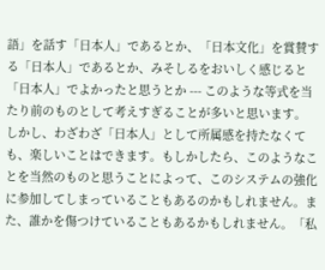語」を話す「日本人」であるとか、「日本文化」を賞賛する「日本人」であるとか、みそしるをおいしく感じると「日本人」でよかったと思うとか --- このような等式を当たり前のものとして考えすぎることが多いと思います。 しかし、わざわざ「日本人」として所属感を持たなくても、楽しいことはできます。もしかしたら、このようなことを当然のものと思うことによって、このシステムの強化に参加してしまっていることもあるのかもしれません。また、誰かを傷つけていることもあるかもしれません。「私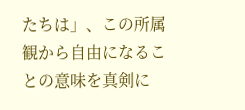たちは」、この所属観から自由になることの意味を真剣に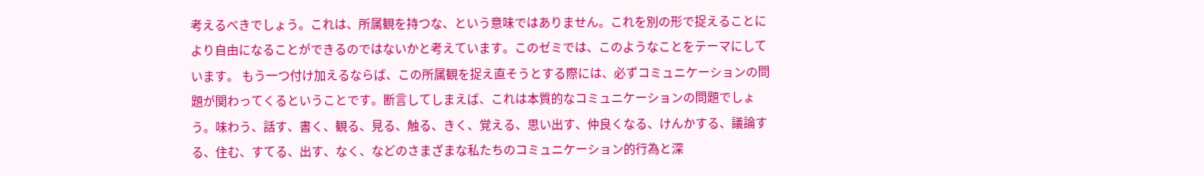考えるべきでしょう。これは、所属観を持つな、という意味ではありません。これを別の形で捉えることにより自由になることができるのではないかと考えています。このゼミでは、このようなことをテーマにしています。 もう一つ付け加えるならば、この所属観を捉え直そうとする際には、必ずコミュニケーションの問題が関わってくるということです。断言してしまえば、これは本質的なコミュニケーションの問題でしょう。味わう、話す、書く、観る、見る、触る、きく、覚える、思い出す、仲良くなる、けんかする、議論する、住む、すてる、出す、なく、などのさまざまな私たちのコミュニケーション的行為と深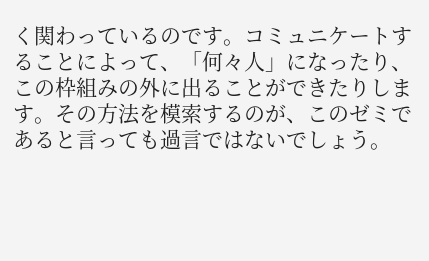く関わっているのです。コミュニケートすることによって、「何々人」になったり、この枠組みの外に出ることができたりします。その方法を模索するのが、このゼミであると言っても過言ではないでしょう。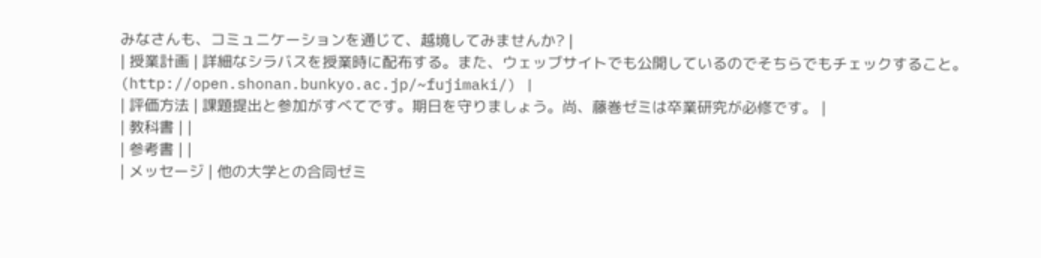みなさんも、コミュニケーションを通じて、越境してみませんか? |
| 授業計画 | 詳細なシラバスを授業時に配布する。また、ウェッブサイトでも公開しているのでそちらでもチェックすること。(http://open.shonan.bunkyo.ac.jp/~fujimaki/) |
| 評価方法 | 課題提出と参加がすべてです。期日を守りましょう。尚、藤巻ゼミは卒業研究が必修です。 |
| 教科書 | |
| 参考書 | |
| メッセージ | 他の大学との合同ゼミ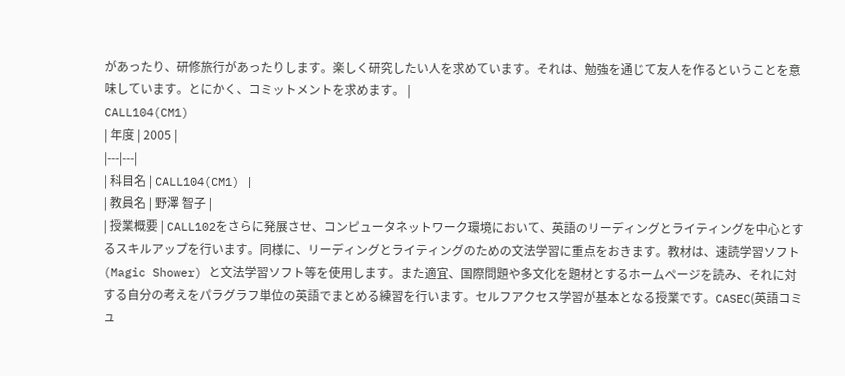があったり、研修旅行があったりします。楽しく研究したい人を求めています。それは、勉強を通じて友人を作るということを意味しています。とにかく、コミットメントを求めます。 |
CALL104(CM1)
| 年度 | 2005 |
|---|---|
| 科目名 | CALL104(CM1) |
| 教員名 | 野澤 智子 |
| 授業概要 | CALL102をさらに発展させ、コンピュータネットワーク環境において、英語のリーディングとライティングを中心とするスキルアップを行います。同様に、リーディングとライティングのための文法学習に重点をおきます。教材は、速読学習ソフト(Magic Shower) と文法学習ソフト等を使用します。また適宜、国際問題や多文化を題材とするホームページを読み、それに対する自分の考えをパラグラフ単位の英語でまとめる練習を行います。セルフアクセス学習が基本となる授業です。CASEC(英語コミュ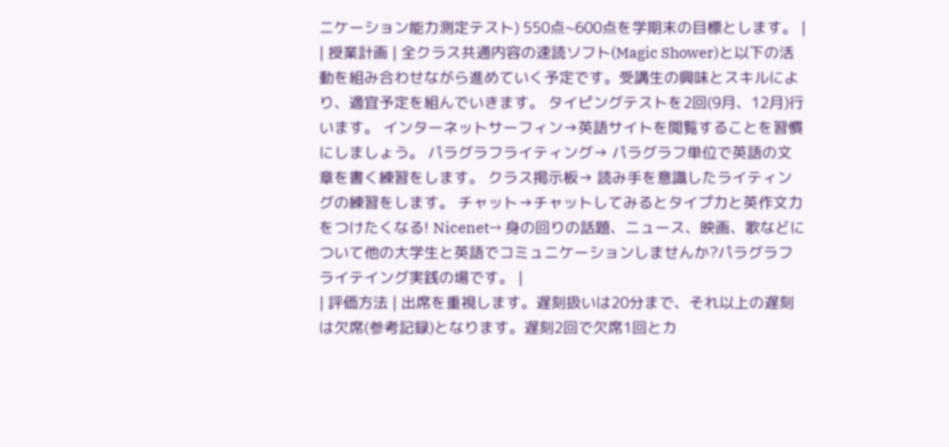ニケーション能力測定テスト) 550点~600点を学期末の目標とします。 |
| 授業計画 | 全クラス共通内容の速読ソフト(Magic Shower)と以下の活動を組み合わせながら進めていく予定です。受講生の興味とスキルにより、適宜予定を組んでいきます。 タイピングテストを2回(9月、12月)行います。 インターネットサーフィン→英語サイトを閲覧することを習慣にしましょう。 パラグラフライティング→ パラグラフ単位で英語の文章を書く練習をします。 クラス掲示板→ 読み手を意識したライティングの練習をします。 チャット→チャットしてみるとタイプ力と英作文力をつけたくなる! Nicenet→ 身の回りの話題、ニュース、映画、歌などについて他の大学生と英語でコミュニケーションしませんか?パラグラフライテイング実践の場です。 |
| 評価方法 | 出席を重視します。遅刻扱いは20分まで、それ以上の遅刻は欠席(参考記録)となります。遅刻2回で欠席1回とカ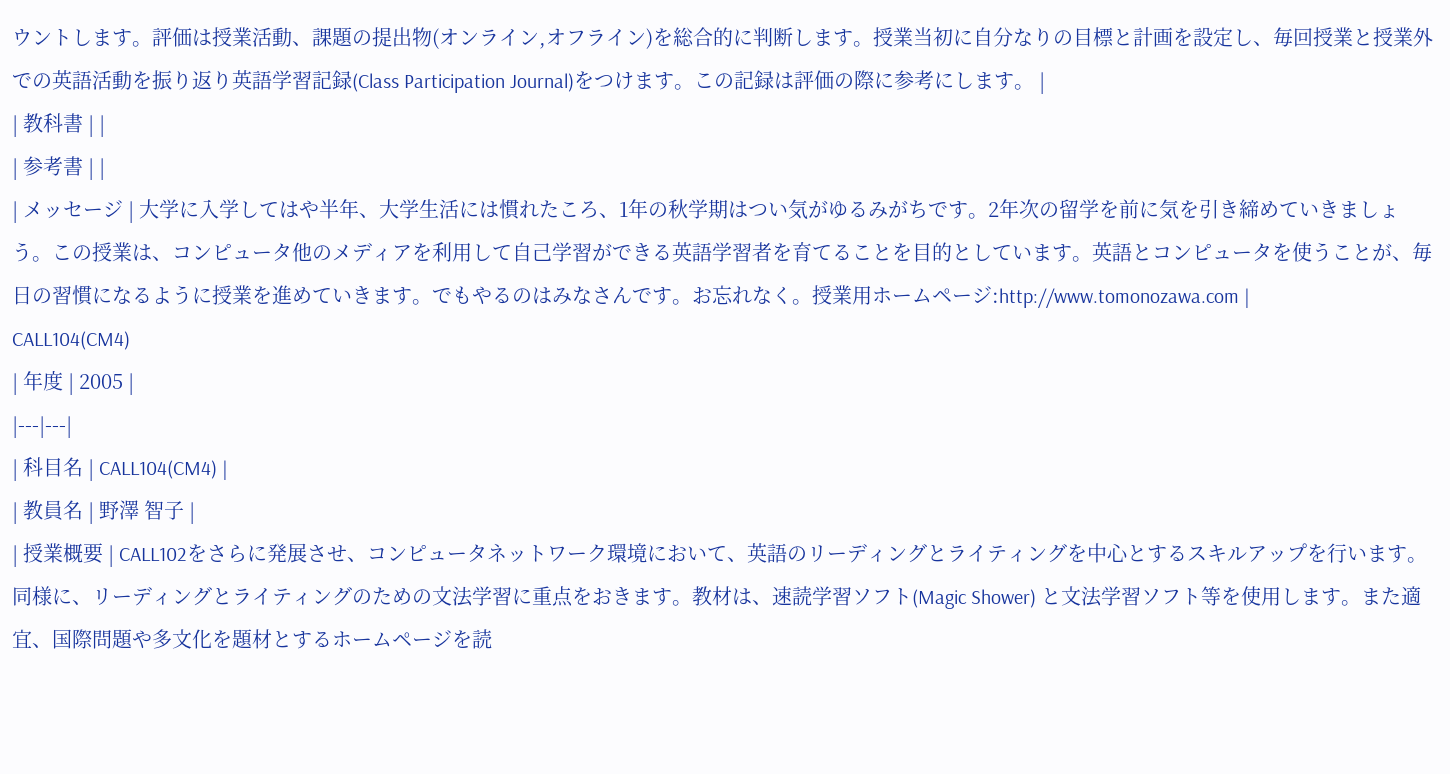ウントします。評価は授業活動、課題の提出物(オンライン,オフライン)を総合的に判断します。授業当初に自分なりの目標と計画を設定し、毎回授業と授業外での英語活動を振り返り英語学習記録(Class Participation Journal)をつけます。この記録は評価の際に参考にします。 |
| 教科書 | |
| 参考書 | |
| メッセージ | 大学に入学してはや半年、大学生活には慣れたころ、1年の秋学期はつい気がゆるみがちです。2年次の留学を前に気を引き締めていきましょう。この授業は、コンピュータ他のメディアを利用して自己学習ができる英語学習者を育てることを目的としています。英語とコンピュータを使うことが、毎日の習慣になるように授業を進めていきます。でもやるのはみなさんです。お忘れなく。授業用ホームページ:http://www.tomonozawa.com |
CALL104(CM4)
| 年度 | 2005 |
|---|---|
| 科目名 | CALL104(CM4) |
| 教員名 | 野澤 智子 |
| 授業概要 | CALL102をさらに発展させ、コンピュータネットワーク環境において、英語のリーディングとライティングを中心とするスキルアップを行います。同様に、リーディングとライティングのための文法学習に重点をおきます。教材は、速読学習ソフト(Magic Shower) と文法学習ソフト等を使用します。また適宜、国際問題や多文化を題材とするホームページを読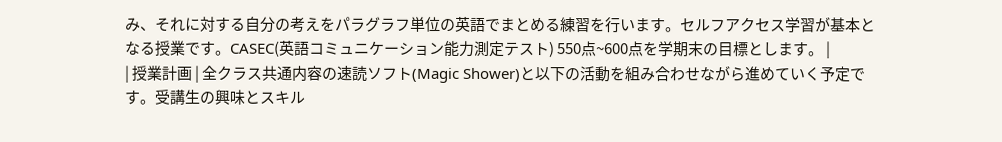み、それに対する自分の考えをパラグラフ単位の英語でまとめる練習を行います。セルフアクセス学習が基本となる授業です。CASEC(英語コミュニケーション能力測定テスト) 550点~600点を学期末の目標とします。 |
| 授業計画 | 全クラス共通内容の速読ソフト(Magic Shower)と以下の活動を組み合わせながら進めていく予定です。受講生の興味とスキル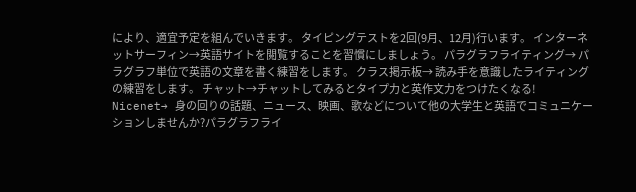により、適宜予定を組んでいきます。 タイピングテストを2回(9月、12月)行います。 インターネットサーフィン→英語サイトを閲覧することを習慣にしましょう。 パラグラフライティング→ パラグラフ単位で英語の文章を書く練習をします。 クラス掲示板→ 読み手を意識したライティングの練習をします。 チャット→チャットしてみるとタイプ力と英作文力をつけたくなる! Nicenet→ 身の回りの話題、ニュース、映画、歌などについて他の大学生と英語でコミュニケーションしませんか?パラグラフライ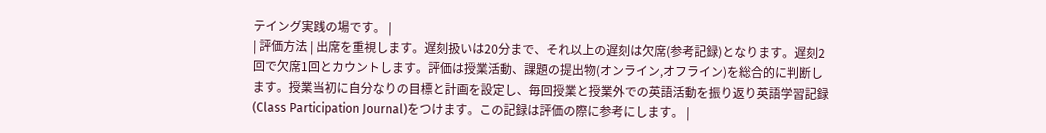テイング実践の場です。 |
| 評価方法 | 出席を重視します。遅刻扱いは20分まで、それ以上の遅刻は欠席(参考記録)となります。遅刻2回で欠席1回とカウントします。評価は授業活動、課題の提出物(オンライン,オフライン)を総合的に判断します。授業当初に自分なりの目標と計画を設定し、毎回授業と授業外での英語活動を振り返り英語学習記録(Class Participation Journal)をつけます。この記録は評価の際に参考にします。 |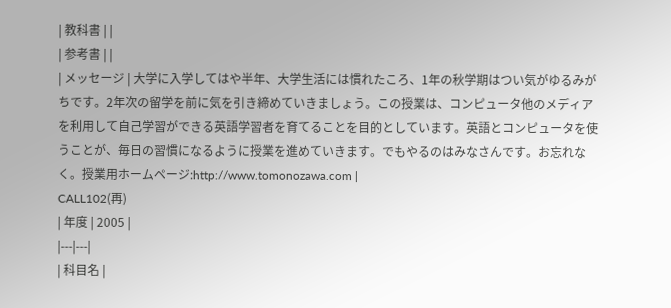| 教科書 | |
| 参考書 | |
| メッセージ | 大学に入学してはや半年、大学生活には慣れたころ、1年の秋学期はつい気がゆるみがちです。2年次の留学を前に気を引き締めていきましょう。この授業は、コンピュータ他のメディアを利用して自己学習ができる英語学習者を育てることを目的としています。英語とコンピュータを使うことが、毎日の習慣になるように授業を進めていきます。でもやるのはみなさんです。お忘れなく。授業用ホームページ:http://www.tomonozawa.com |
CALL102(再)
| 年度 | 2005 |
|---|---|
| 科目名 |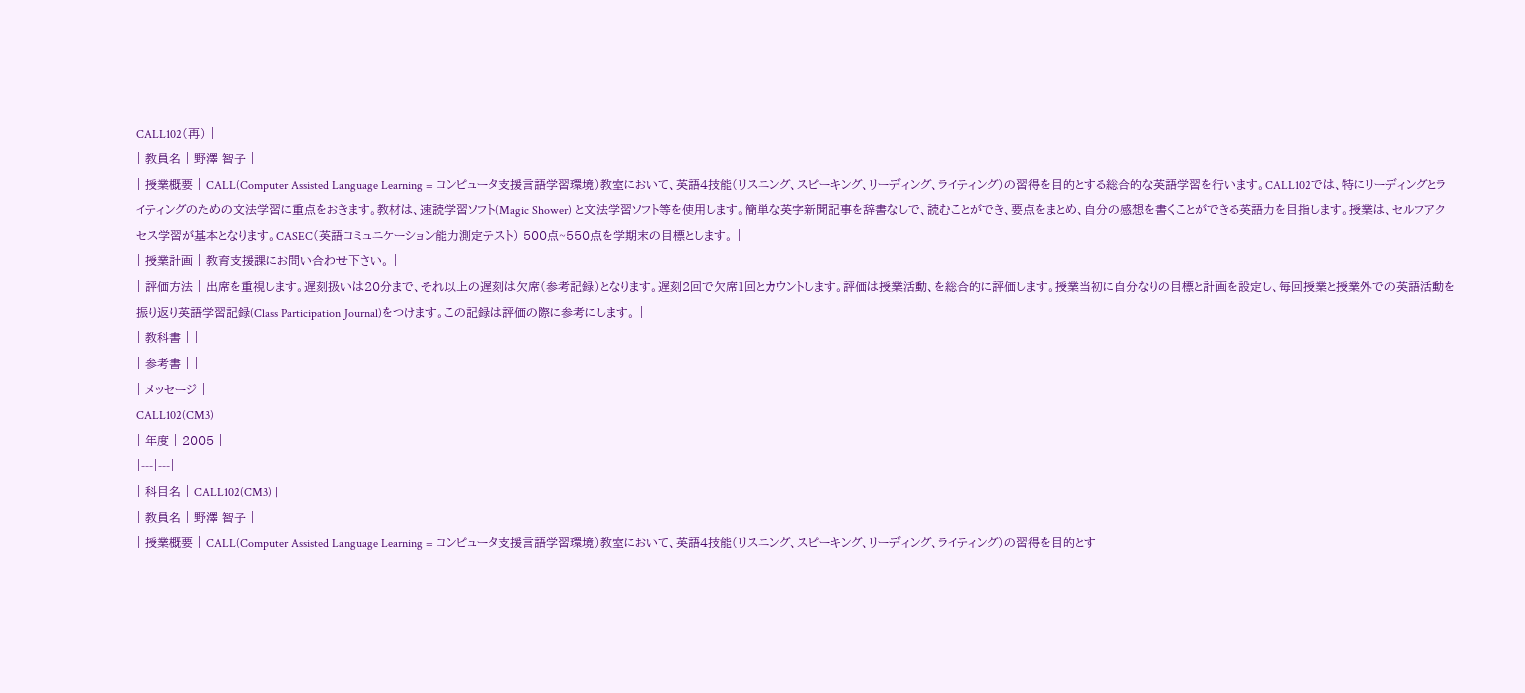CALL102(再) |
| 教員名 | 野澤 智子 |
| 授業概要 | CALL(Computer Assisted Language Learning = コンピュータ支援言語学習環境)教室において、英語4技能(リスニング、スピーキング、リーディング、ライティング)の習得を目的とする総合的な英語学習を行います。CALL102では、特にリーディングとライティングのための文法学習に重点をおきます。教材は、速読学習ソフト(Magic Shower) と文法学習ソフト等を使用します。簡単な英字新聞記事を辞書なしで、読むことができ、要点をまとめ、自分の感想を書くことができる英語力を目指します。授業は、セルフアクセス学習が基本となります。CASEC(英語コミュニケーション能力測定テスト) 500点~550点を学期末の目標とします。 |
| 授業計画 | 教育支援課にお問い合わせ下さい。 |
| 評価方法 | 出席を重視します。遅刻扱いは20分まで、それ以上の遅刻は欠席(参考記録)となります。遅刻2回で欠席1回とカウントします。評価は授業活動、を総合的に評価します。授業当初に自分なりの目標と計画を設定し、毎回授業と授業外での英語活動を振り返り英語学習記録(Class Participation Journal)をつけます。この記録は評価の際に参考にします。 |
| 教科書 | |
| 参考書 | |
| メッセージ |
CALL102(CM3)
| 年度 | 2005 |
|---|---|
| 科目名 | CALL102(CM3) |
| 教員名 | 野澤 智子 |
| 授業概要 | CALL(Computer Assisted Language Learning = コンピュータ支援言語学習環境)教室において、英語4技能(リスニング、スピーキング、リーディング、ライティング)の習得を目的とす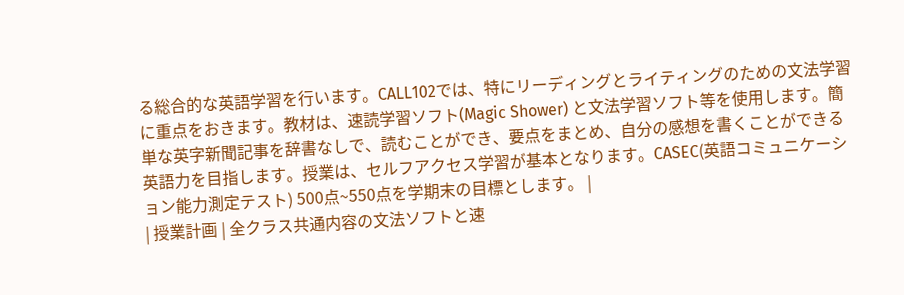る総合的な英語学習を行います。CALL102では、特にリーディングとライティングのための文法学習に重点をおきます。教材は、速読学習ソフト(Magic Shower) と文法学習ソフト等を使用します。簡単な英字新聞記事を辞書なしで、読むことができ、要点をまとめ、自分の感想を書くことができる英語力を目指します。授業は、セルフアクセス学習が基本となります。CASEC(英語コミュニケーション能力測定テスト) 500点~550点を学期末の目標とします。 |
| 授業計画 | 全クラス共通内容の文法ソフトと速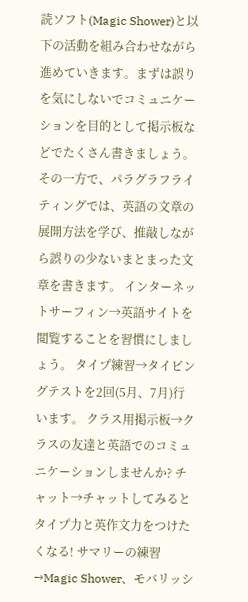読ソフト(Magic Shower)と以下の活動を組み合わせながら進めていきます。まずは誤りを気にしないでコミュニケーションを目的として掲示板などでたくさん書きましょう。その一方で、パラグラフライティングでは、英語の文章の展開方法を学び、推敲しながら誤りの少ないまとまった文章を書きます。 インターネットサーフィン→英語サイトを閲覧することを習慣にしましょう。 タイプ練習→タイピングテストを2回(5月、7月)行います。 クラス用掲示板→クラスの友達と英語でのコミュニケーションしませんか? チャット→チャットしてみるとタイプ力と英作文力をつけたくなる! サマリーの練習→Magic Shower、モバリッシ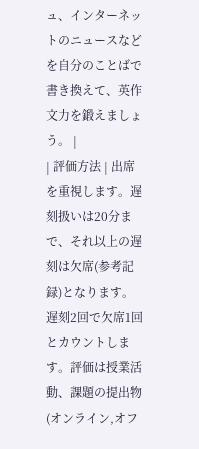ュ、インターネットのニュースなどを自分のことばで書き換えて、英作文力を鍛えましょう。 |
| 評価方法 | 出席を重視します。遅刻扱いは20分まで、それ以上の遅刻は欠席(参考記録)となります。遅刻2回で欠席1回とカウントします。評価は授業活動、課題の提出物(オンライン,オフ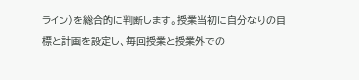ライン)を総合的に判断します。授業当初に自分なりの目標と計画を設定し、毎回授業と授業外での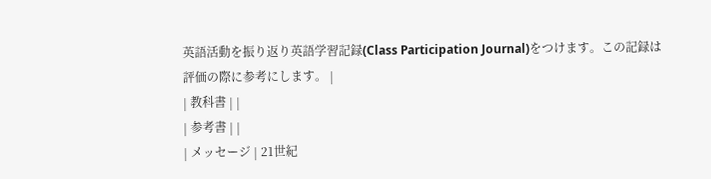英語活動を振り返り英語学習記録(Class Participation Journal)をつけます。この記録は評価の際に参考にします。 |
| 教科書 | |
| 参考書 | |
| メッセージ | 21世紀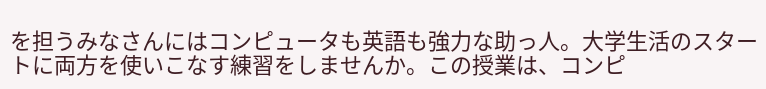を担うみなさんにはコンピュータも英語も強力な助っ人。大学生活のスタートに両方を使いこなす練習をしませんか。この授業は、コンピ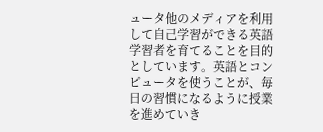ュータ他のメディアを利用して自己学習ができる英語学習者を育てることを目的としています。英語とコンピュータを使うことが、毎日の習慣になるように授業を進めていき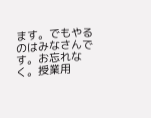ます。でもやるのはみなさんです。お忘れなく。授業用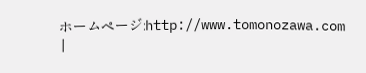ホームページ:http://www.tomonozawa.com |